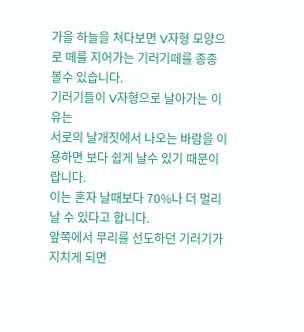가을 하늘을 쳐다보면 V자형 모양으로 떼를 지어가는 기러기떼를 종종 볼수 있습니다.
기러기들이 V자형으로 날아가는 이유는
서로의 날개짓에서 나오는 바람을 이용하면 보다 쉽게 날수 있기 때문이랍니다.
이는 혼자 날때보다 70%나 더 멀리 날 수 있다고 합니다.
앞쪽에서 무리를 선도하던 기러기가 지치게 되면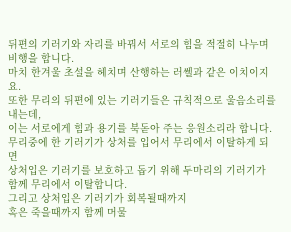뒤편의 기러기와 자리를 바꿔서 서로의 힘을 적절히 나누며 비행을 합니다.
마치 한겨울 초설을 헤치며 산행하는 러쎌과 같은 이치이지요.
또한 무리의 뒤편에 있는 기러기들은 규칙적으로 울음소리를 내는데,
이는 서로에게 힘과 용기를 북돋아 주는 응원소리라 합니다.
무리중에 한 기러기가 상처를 입어서 무리에서 이탈하게 되면
상처입은 기러기를 보호하고 돕기 위해 두마리의 기러기가 함께 무리에서 이탈합니다.
그리고 상처입은 기러기가 회복될때까지
혹은 죽을때까지 함께 머물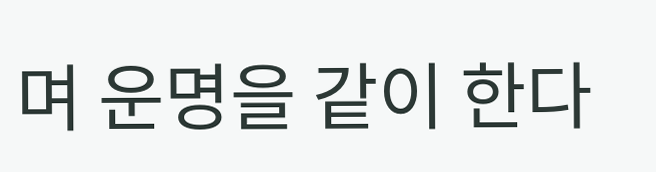며 운명을 같이 한다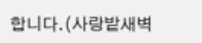합니다.(사랑밭새벽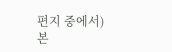편지 중에서)
본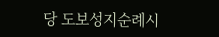당 도보성지순례시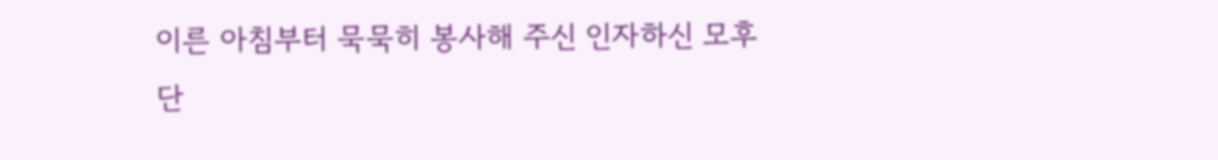이른 아침부터 묵묵히 봉사해 주신 인자하신 모후 단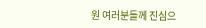원 여러분들께 진심으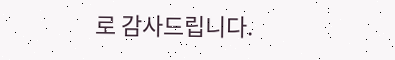로 감사드립니다.